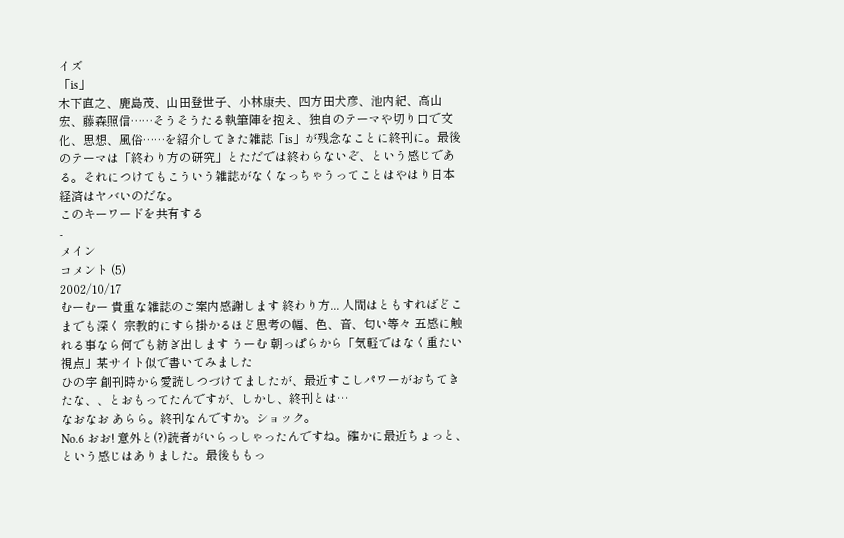イズ
「is」
木下直之、鹿島茂、山田登世子、小林康夫、四方田犬彦、池内紀、高山宏、藤森照信……そうそうたる執筆陣を抱え、独自のテーマや切り口で文化、思想、風俗……を紹介してきた雑誌「is」が残念なことに終刊に。最後のテーマは「終わり方の研究」とただでは終わらないぞ、という感じである。それにつけてもこういう雑誌がなくなっちゃうってことはやはり日本経済はヤバいのだな。
このキーワードを共有する
-
メイン
コメント (5)
2002/10/17
むーむー 貴重な雑誌のご案内感謝します 終わり方... 人間はともすればどこまでも深く 宗教的にすら掛かるほど思考の幅、色、音、匂い等々 五感に触れる事なら何でも紡ぎ出します うーむ 朝っぱらから「気軽ではなく重たい視点」某サイト似で書いてみました
ひの字 創刊時から愛読しつづけてましたが、最近すこしパワーがおちてきたな、、とおもってたんですが、しかし、終刊とは…
なおなお あらら。終刊なんですか。ショック。
No.6 おお! 意外と(?)読者がいらっしゃったんですね。確かに最近ちょっと、という感じはありました。最後ももっ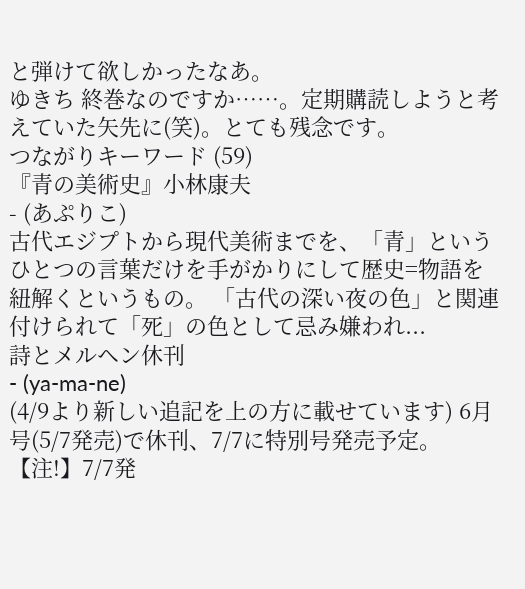と弾けて欲しかったなあ。
ゆきち 終巻なのですか……。定期購読しようと考えていた矢先に(笑)。とても残念です。
つながりキーワード (59)
『青の美術史』小林康夫
- (あぷりこ)
古代エジプトから現代美術までを、「青」というひとつの言葉だけを手がかりにして歴史=物語を紐解くというもの。 「古代の深い夜の色」と関連付けられて「死」の色として忌み嫌われ...
詩とメルヘン休刊
- (ya-ma-ne)
(4/9より新しい追記を上の方に載せています) 6月号(5/7発売)で休刊、7/7に特別号発売予定。 【注!】7/7発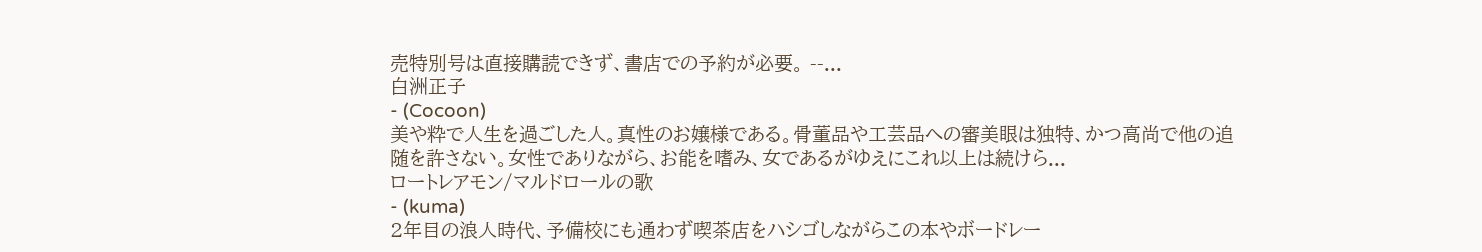売特別号は直接購読できず、書店での予約が必要。 --...
白洲正子
- (Cocoon)
美や粋で人生を過ごした人。真性のお嬢様である。骨董品や工芸品への審美眼は独特、かつ高尚で他の追随を許さない。女性でありながら、お能を嗜み、女であるがゆえにこれ以上は続けら...
ロートレアモン/マルドロールの歌
- (kuma)
2年目の浪人時代、予備校にも通わず喫茶店をハシゴしながらこの本やボードレー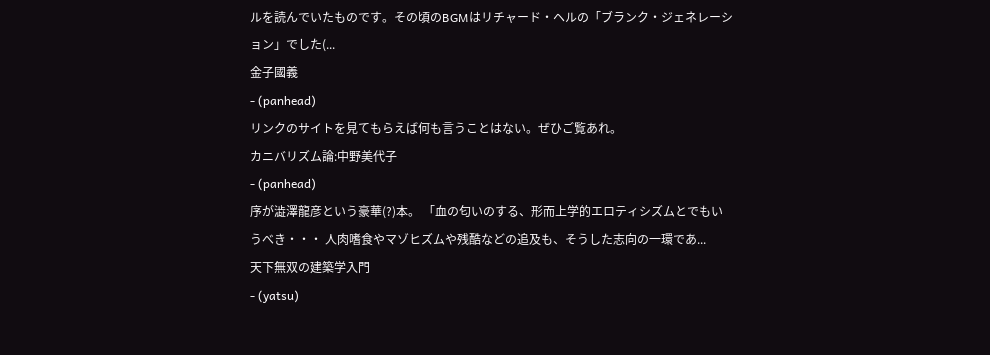ルを読んでいたものです。その頃のBGMはリチャード・ヘルの「ブランク・ジェネレーション」でした(...
金子國義
- (panhead)
リンクのサイトを見てもらえば何も言うことはない。ぜひご覧あれ。
カニバリズム論:中野美代子
- (panhead)
序が澁澤龍彦という豪華(?)本。 「血の匂いのする、形而上学的エロティシズムとでもいうべき・・・ 人肉嗜食やマゾヒズムや残酷などの追及も、そうした志向の一環であ...
天下無双の建築学入門
- (yatsu)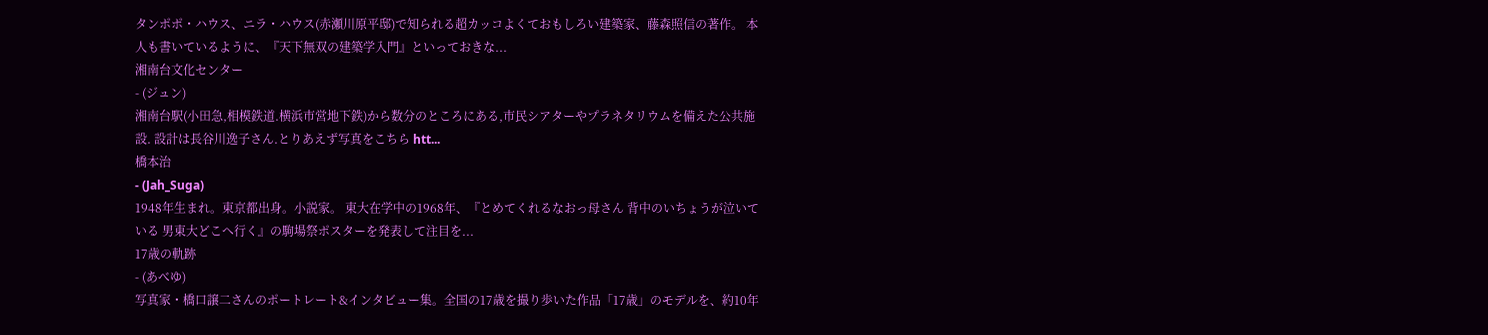タンポポ・ハウス、ニラ・ハウス(赤瀬川原平邸)で知られる超カッコよくておもしろい建築家、藤森照信の著作。 本人も書いているように、『天下無双の建築学入門』といっておきな...
湘南台文化センター
- (ジュン)
湘南台駅(小田急,相模鉄道.横浜市営地下鉄)から数分のところにある,市民シアターやプラネタリウムを備えた公共施設. 設計は長谷川逸子さん.とりあえず写真をこちら htt...
橋本治
- (Jah_Suga)
1948年生まれ。東京都出身。小説家。 東大在学中の1968年、『とめてくれるなおっ母さん 背中のいちょうが泣いている 男東大どこへ行く』の駒場祭ポスターを発表して注目を...
17歳の軌跡
- (あべゆ)
写真家・橋口譲二さんのポートレート&インタビュー集。全国の17歳を撮り歩いた作品「17歳」のモデルを、約10年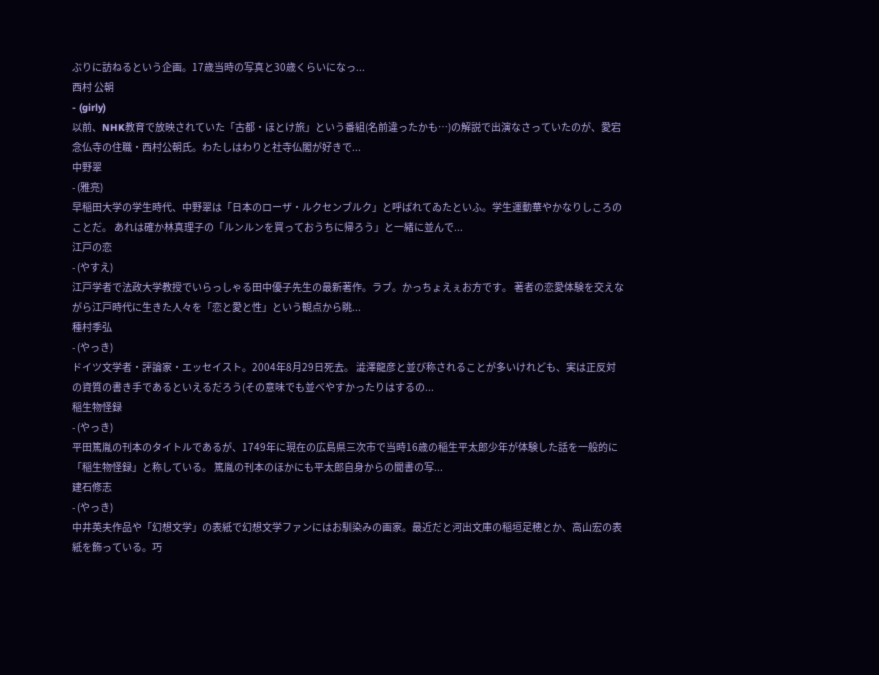ぶりに訪ねるという企画。17歳当時の写真と30歳くらいになっ...
西村 公朝
- (girly)
以前、NHK教育で放映されていた「古都・ほとけ旅」という番組(名前違ったかも…)の解説で出演なさっていたのが、愛宕念仏寺の住職・西村公朝氏。わたしはわりと社寺仏閣が好きで...
中野翠
- (雅亮)
早稲田大学の学生時代、中野翠は「日本のローザ・ルクセンブルク」と呼ばれてゐたといふ。学生運動華やかなりしころのことだ。 あれは確か林真理子の「ルンルンを買っておうちに帰ろう」と一緒に並んで...
江戸の恋
- (やすえ)
江戸学者で法政大学教授でいらっしゃる田中優子先生の最新著作。ラブ。かっちょえぇお方です。 著者の恋愛体験を交えながら江戸時代に生きた人々を「恋と愛と性」という観点から眺...
種村季弘
- (やっき)
ドイツ文学者・評論家・エッセイスト。2004年8月29日死去。 澁澤龍彦と並び称されることが多いけれども、実は正反対の資質の書き手であるといえるだろう(その意味でも並べやすかったりはするの...
稲生物怪録
- (やっき)
平田篤胤の刊本のタイトルであるが、1749年に現在の広島県三次市で当時16歳の稲生平太郎少年が体験した話を一般的に「稲生物怪録」と称している。 篤胤の刊本のほかにも平太郎自身からの聞書の写...
建石修志
- (やっき)
中井英夫作品や「幻想文学」の表紙で幻想文学ファンにはお馴染みの画家。最近だと河出文庫の稲垣足穂とか、高山宏の表紙を飾っている。巧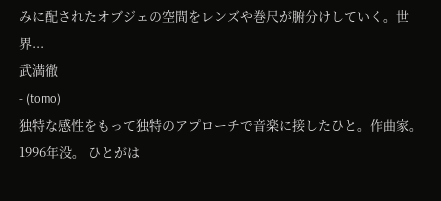みに配されたオブジェの空間をレンズや巻尺が腑分けしていく。世界...
武満徹
- (tomo)
独特な感性をもって独特のアプローチで音楽に接したひと。作曲家。1996年没。 ひとがは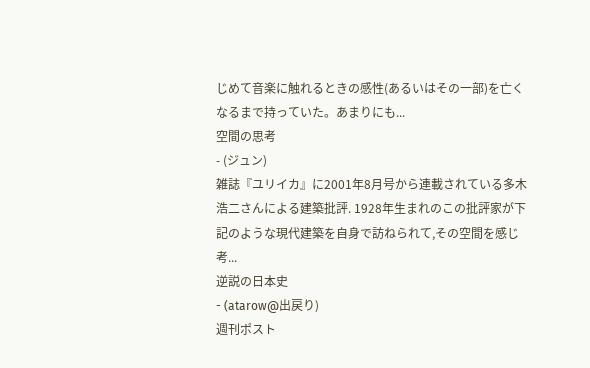じめて音楽に触れるときの感性(あるいはその一部)を亡くなるまで持っていた。あまりにも...
空間の思考
- (ジュン)
雑誌『ユリイカ』に2001年8月号から連載されている多木浩二さんによる建築批評. 1928年生まれのこの批評家が下記のような現代建築を自身で訪ねられて,その空間を感じ考...
逆説の日本史
- (atarow@出戻り)
週刊ポスト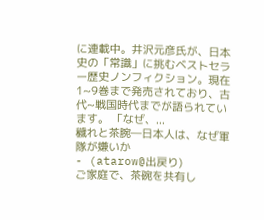に連載中。井沢元彦氏が、日本史の「常識」に挑むベストセラー歴史ノンフィクション。現在1~9巻まで発売されており、古代~戦国時代までが語られています。 「なぜ、...
穢れと茶腕―日本人は、なぜ軍隊が嫌いか
- (atarow@出戻り)
ご家庭で、茶碗を共有し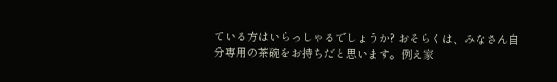ている方はいらっしゃるでしょうか? おそらくは、みなさん自分専用の茶碗をお持ちだと思います。例え家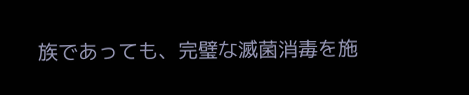族であっても、完璧な滅菌消毒を施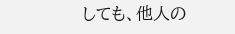しても、他人の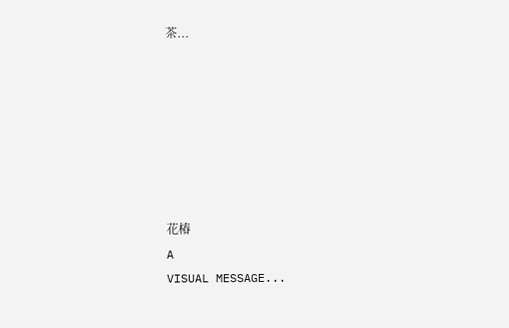茶...







花椿
A
VISUAL MESSAGE...